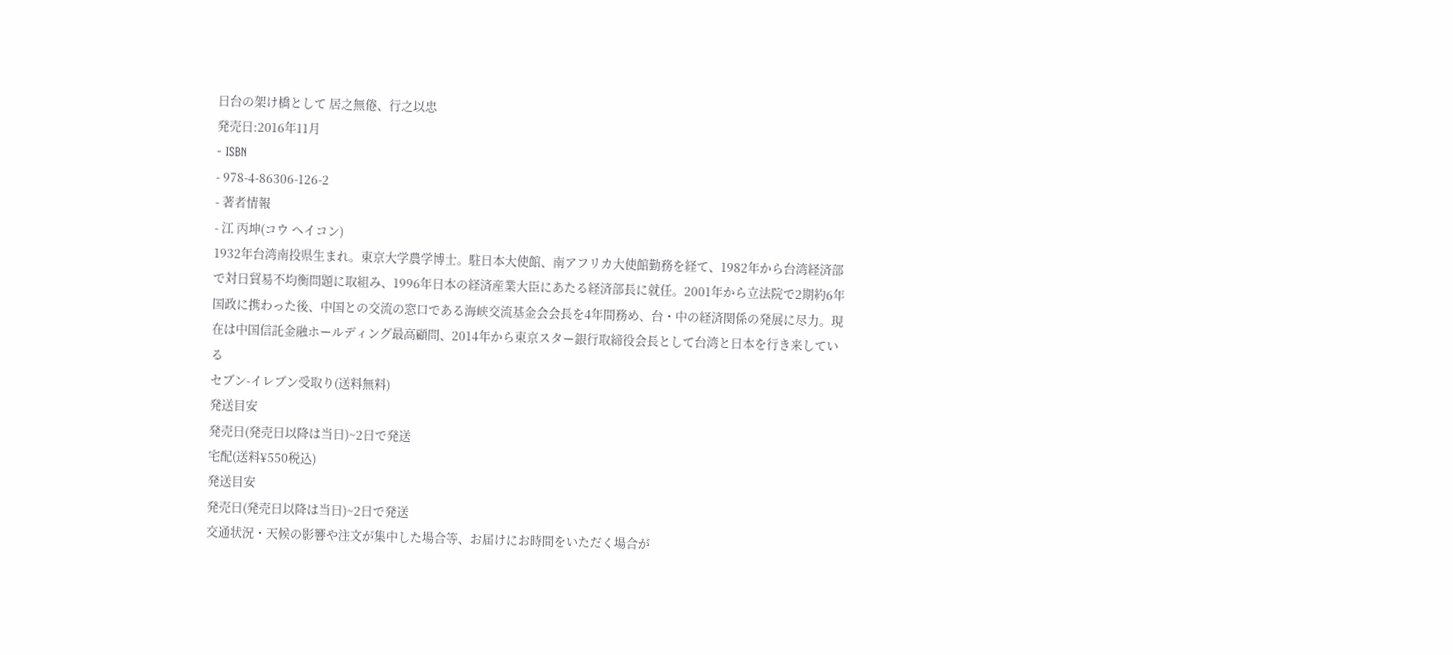日台の架け橋として 居之無倦、行之以忠
発売日:2016年11月
- ISBN
- 978-4-86306-126-2
- 著者情報
- 江 丙坤(コウ ヘイコン)
1932年台湾南投県生まれ。東京大学農学博士。駐日本大使館、南アフリカ大使館勤務を経て、1982年から台湾経済部で対日貿易不均衡問題に取組み、1996年日本の経済産業大臣にあたる経済部長に就任。2001年から立法院で2期約6年国政に携わった後、中国との交流の窓口である海峡交流基金会会長を4年間務め、台・中の経済関係の発展に尽力。現在は中国信託金融ホールディング最高顧問、2014年から東京スター銀行取締役会長として台湾と日本を行き来している
セブン-イレブン受取り(送料無料)
発送目安
発売日(発売日以降は当日)~2日で発送
宅配(送料¥550税込)
発送目安
発売日(発売日以降は当日)~2日で発送
交通状況・天候の影響や注文が集中した場合等、お届けにお時間をいただく場合が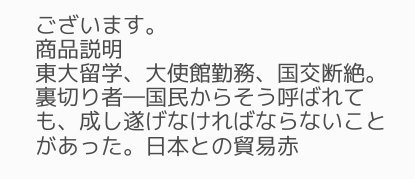ございます。
商品説明
東大留学、大使館勤務、国交断絶。裏切り者―国民からそう呼ばれても、成し遂げなければならないことがあった。日本との貿易赤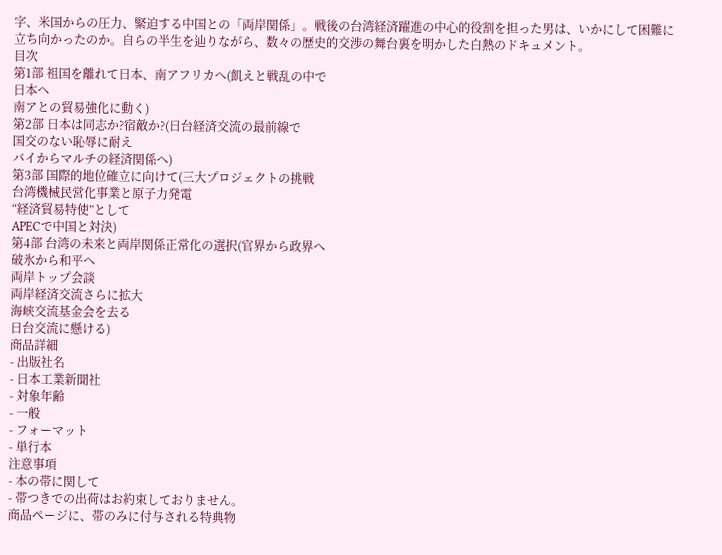字、米国からの圧力、緊迫する中国との「両岸関係」。戦後の台湾経済躍進の中心的役割を担った男は、いかにして困難に立ち向かったのか。自らの半生を辿りながら、数々の歴史的交渉の舞台裏を明かした白熱のドキュメント。
目次
第1部 祖国を離れて日本、南アフリカへ(飢えと戦乱の中で
日本へ
南アとの貿易強化に動く)
第2部 日本は同志か?宿敵か?(日台経済交流の最前線で
国交のない恥辱に耐え
バイからマルチの経済関係へ)
第3部 国際的地位確立に向けて(三大プロジェクトの挑戦
台湾機械民営化事業と原子力発電
“経済貿易特使”として
APECで中国と対決)
第4部 台湾の未来と両岸関係正常化の選択(官界から政界へ
破氷から和平へ
両岸トップ会談
両岸経済交流さらに拡大
海峡交流基金会を去る
日台交流に懸ける)
商品詳細
- 出版社名
- 日本工業新聞社
- 対象年齢
- 一般
- フォーマット
- 単行本
注意事項
- 本の帯に関して
- 帯つきでの出荷はお約束しておりません。
商品ページに、帯のみに付与される特典物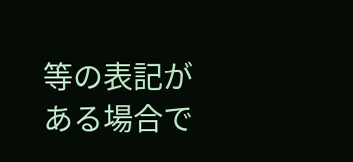等の表記がある場合で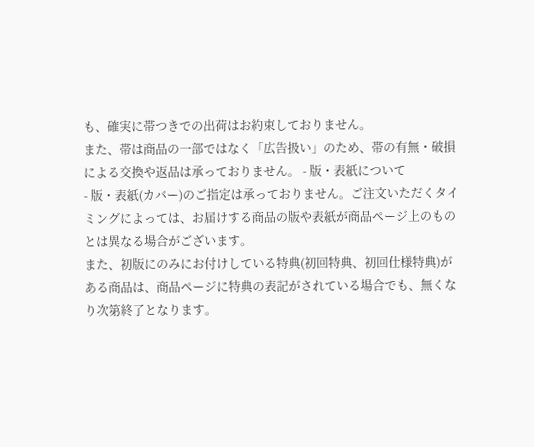も、確実に帯つきでの出荷はお約束しておりません。
また、帯は商品の一部ではなく「広告扱い」のため、帯の有無・破損による交換や返品は承っておりません。 - 版・表紙について
- 版・表紙(カバー)のご指定は承っておりません。ご注文いただくタイミングによっては、お届けする商品の版や表紙が商品ページ上のものとは異なる場合がございます。
また、初版にのみにお付けしている特典(初回特典、初回仕様特典)がある商品は、商品ページに特典の表記がされている場合でも、無くなり次第終了となります。